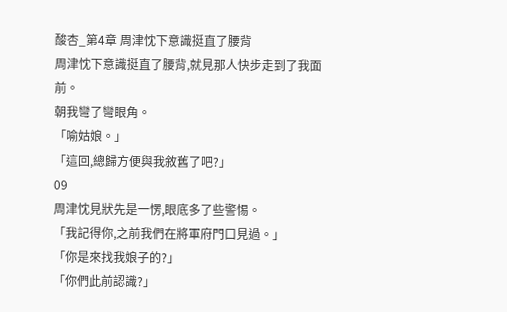酸杏_第4章 周津忱下意識挺直了腰背
周津忱下意識挺直了腰背,就見那人快步走到了我面前。
朝我彎了彎眼角。
「喻姑娘。」
「這回,總歸方便與我敘舊了吧?」
09
周津忱見狀先是一愣,眼底多了些警惕。
「我記得你,之前我們在將軍府門口見過。」
「你是來找我娘子的?」
「你們此前認識?」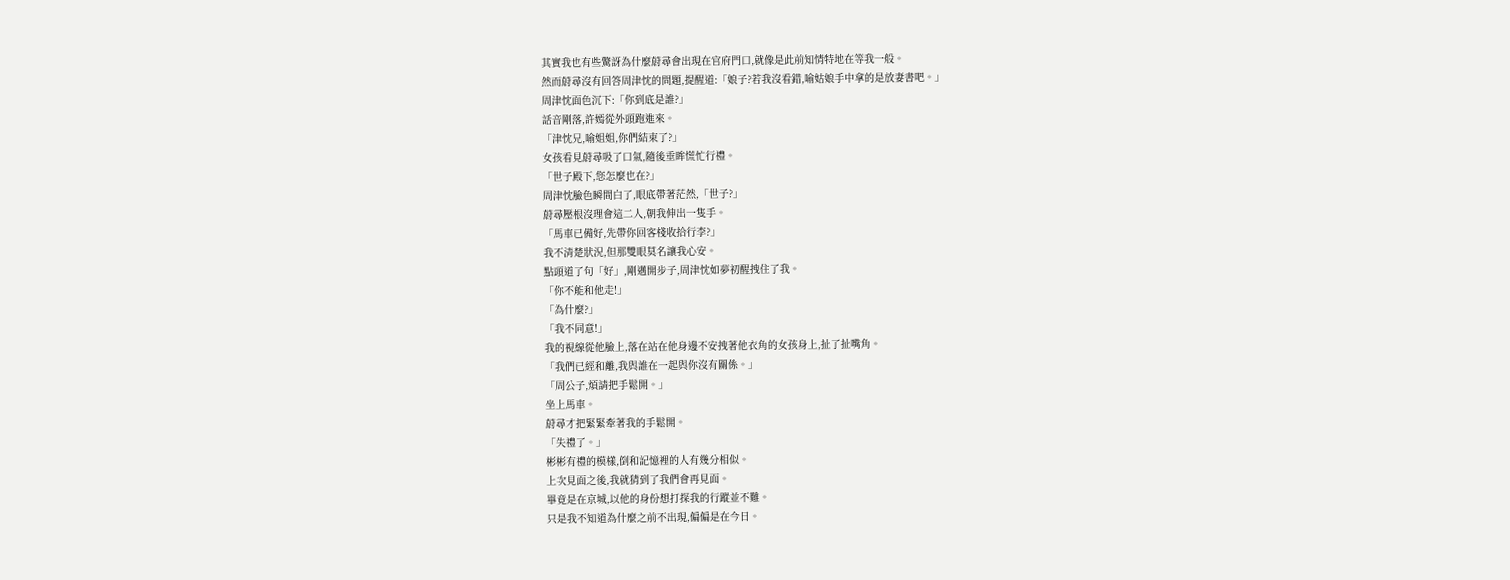其實我也有些驚訝為什麼蔚尋會出現在官府門口,就像是此前知情特地在等我一般。
然而蔚尋沒有回答周津忱的問題,提醒道:「娘子?若我沒看錯,喻姑娘手中拿的是放妻書吧。」
周津忱面色沉下:「你到底是誰?」
話音剛落,許嫣從外頭跑進來。
「津忱兄,喻姐姐,你們結束了?」
女孩看見蔚尋吸了口氣,隨後垂眸慌忙行禮。
「世子殿下,您怎麼也在?」
周津忱臉色瞬間白了,眼底帶著茫然,「世子?」
蔚尋壓根沒理會這二人,朝我伸出一隻手。
「馬車已備好,先帶你回客棧收拾行李?」
我不清楚狀況,但那雙眼莫名讓我心安。
點頭道了句「好」,剛邁開步子,周津忱如夢初醒拽住了我。
「你不能和他走!」
「為什麼?」
「我不同意!」
我的視線從他臉上,落在站在他身邊不安拽著他衣角的女孩身上,扯了扯嘴角。
「我們已經和離,我與誰在一起與你沒有關係。」
「周公子,煩請把手鬆開。」
坐上馬車。
蔚尋才把緊緊牽著我的手鬆開。
「失禮了。」
彬彬有禮的模樣,倒和記憶裡的人有幾分相似。
上次見面之後,我就猜到了我們會再見面。
畢竟是在京城,以他的身份想打探我的行蹤並不難。
只是我不知道為什麼之前不出現,偏偏是在今日。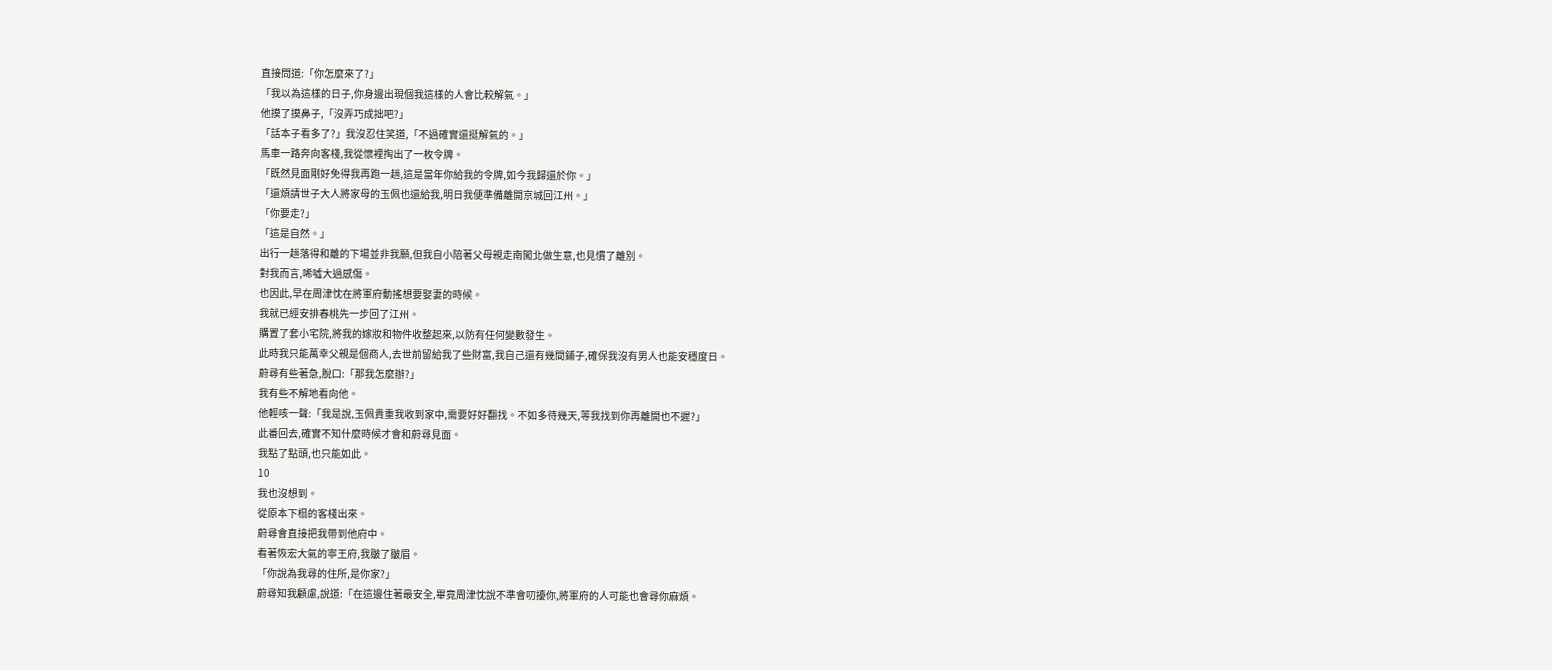直接問道:「你怎麼來了?」
「我以為這樣的日子,你身邊出現個我這樣的人會比較解氣。」
他摸了摸鼻子,「沒弄巧成拙吧?」
「話本子看多了?」我沒忍住笑道,「不過確實還挺解氣的。」
馬車一路奔向客棧,我從懷裡掏出了一枚令牌。
「既然見面剛好免得我再跑一趟,這是當年你給我的令牌,如今我歸還於你。」
「還煩請世子大人將家母的玉佩也還給我,明日我便準備離開京城回江州。」
「你要走?」
「這是自然。」
出行一趟落得和離的下場並非我願,但我自小陪著父母親走南闖北做生意,也見慣了離別。
對我而言,唏噓大過感傷。
也因此,早在周津忱在將軍府動搖想要娶妻的時候。
我就已經安排春桃先一步回了江州。
購置了套小宅院,將我的嫁妝和物件收整起來,以防有任何變數發生。
此時我只能萬幸父親是個商人,去世前留給我了些財富,我自己還有幾間鋪子,確保我沒有男人也能安穩度日。
蔚尋有些著急,脫口:「那我怎麼辦?」
我有些不解地看向他。
他輕咳一聲:「我是說,玉佩貴重我收到家中,需要好好翻找。不如多待幾天,等我找到你再離開也不遲?」
此番回去,確實不知什麼時候才會和蔚尋見面。
我點了點頭,也只能如此。
10
我也沒想到。
從原本下榻的客棧出來。
蔚尋會直接把我帶到他府中。
看著恢宏大氣的寧王府,我皺了皺眉。
「你說為我尋的住所,是你家?」
蔚尋知我顧慮,說道:「在這邊住著最安全,畢竟周津忱說不準會叨擾你,將軍府的人可能也會尋你麻煩。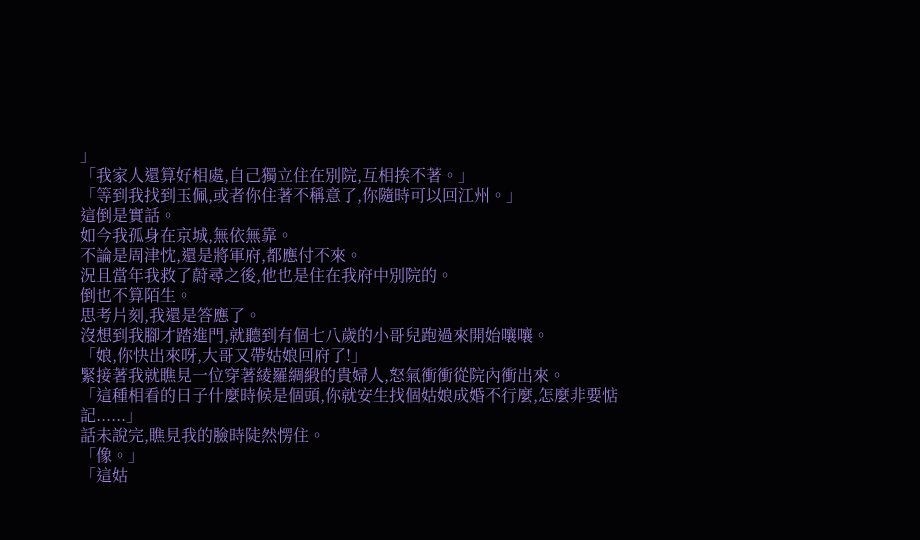」
「我家人還算好相處,自己獨立住在別院,互相挨不著。」
「等到我找到玉佩,或者你住著不稱意了,你隨時可以回江州。」
這倒是實話。
如今我孤身在京城,無依無靠。
不論是周津忱,還是將軍府,都應付不來。
況且當年我救了蔚尋之後,他也是住在我府中別院的。
倒也不算陌生。
思考片刻,我還是答應了。
沒想到我腳才踏進門,就聽到有個七八歲的小哥兒跑過來開始嚷嚷。
「娘,你快出來呀,大哥又帶姑娘回府了!」
緊接著我就瞧見一位穿著綾羅綢緞的貴婦人,怒氣衝衝從院內衝出來。
「這種相看的日子什麼時候是個頭,你就安生找個姑娘成婚不行麼,怎麼非要惦記......」
話未說完,瞧見我的臉時陡然愣住。
「像。」
「這姑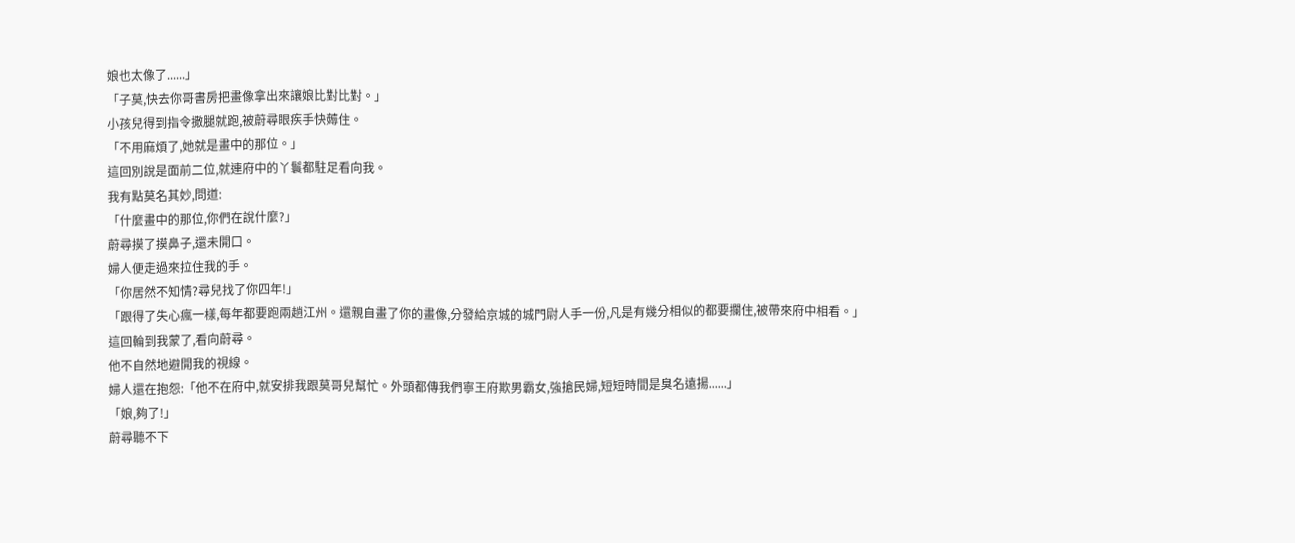娘也太像了......」
「子莫,快去你哥書房把畫像拿出來讓娘比對比對。」
小孩兒得到指令撒腿就跑,被蔚尋眼疾手快薅住。
「不用麻煩了,她就是畫中的那位。」
這回別說是面前二位,就連府中的丫鬟都駐足看向我。
我有點莫名其妙,問道:
「什麼畫中的那位,你們在說什麼?」
蔚尋摸了摸鼻子,還未開口。
婦人便走過來拉住我的手。
「你居然不知情?尋兒找了你四年!」
「跟得了失心瘋一樣,每年都要跑兩趟江州。還親自畫了你的畫像,分發給京城的城門尉人手一份,凡是有幾分相似的都要攔住,被帶來府中相看。」
這回輪到我蒙了,看向蔚尋。
他不自然地避開我的視線。
婦人還在抱怨:「他不在府中,就安排我跟莫哥兒幫忙。外頭都傳我們寧王府欺男霸女,強搶民婦,短短時間是臭名遠揚......」
「娘,夠了!」
蔚尋聽不下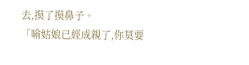去,摸了摸鼻子。
「喻姑娘已經成親了,你莫要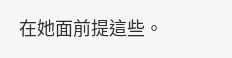在她面前提這些。